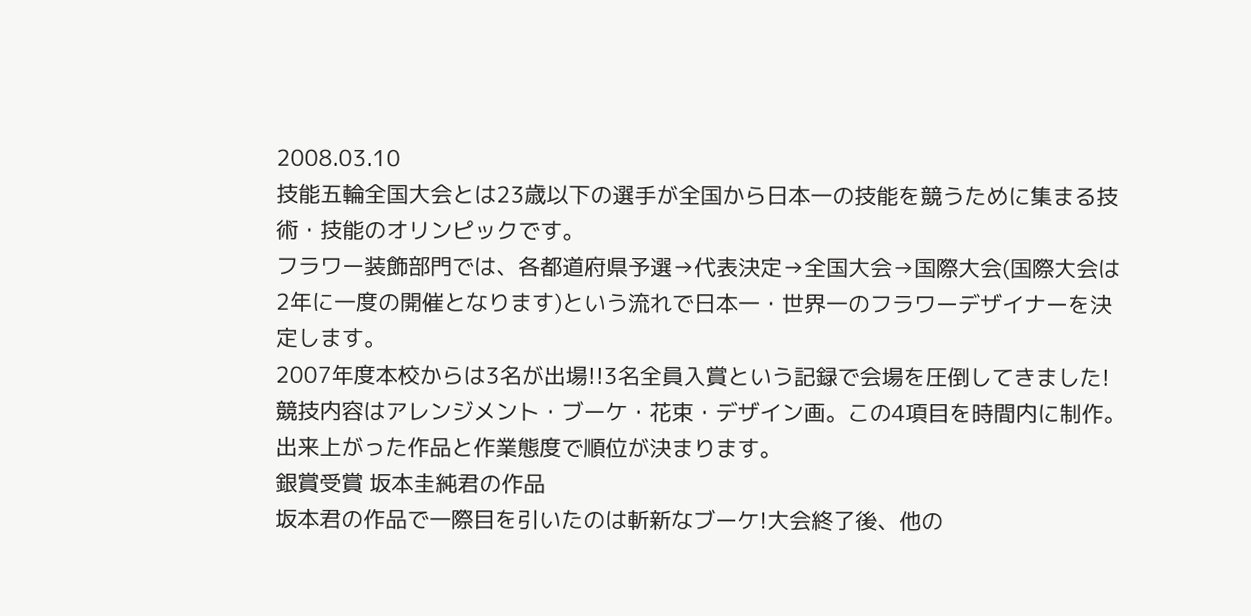2008.03.10
技能五輪全国大会とは23歳以下の選手が全国から日本一の技能を競うために集まる技術・技能のオリンピックです。
フラワー装飾部門では、各都道府県予選→代表決定→全国大会→国際大会(国際大会は2年に一度の開催となります)という流れで日本一・世界一のフラワーデザイナーを決定します。
2007年度本校からは3名が出場!!3名全員入賞という記録で会場を圧倒してきました!
競技内容はアレンジメント・ブーケ・花束・デザイン画。この4項目を時間内に制作。
出来上がった作品と作業態度で順位が決まります。
銀賞受賞 坂本圭純君の作品
坂本君の作品で一際目を引いたのは斬新なブーケ!大会終了後、他の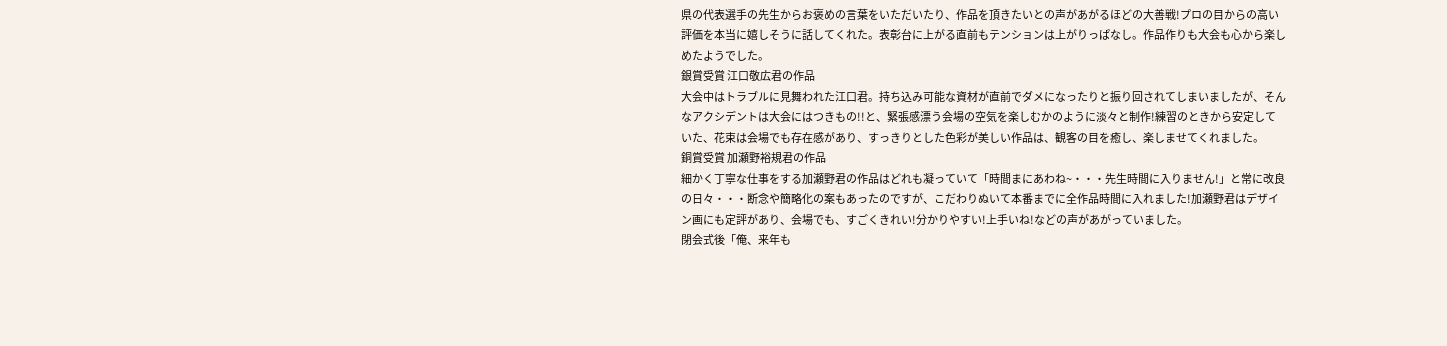県の代表選手の先生からお褒めの言葉をいただいたり、作品を頂きたいとの声があがるほどの大善戦!プロの目からの高い評価を本当に嬉しそうに話してくれた。表彰台に上がる直前もテンションは上がりっぱなし。作品作りも大会も心から楽しめたようでした。
銀賞受賞 江口敬広君の作品
大会中はトラブルに見舞われた江口君。持ち込み可能な資材が直前でダメになったりと振り回されてしまいましたが、そんなアクシデントは大会にはつきもの!!と、緊張感漂う会場の空気を楽しむかのように淡々と制作!練習のときから安定していた、花束は会場でも存在感があり、すっきりとした色彩が美しい作品は、観客の目を癒し、楽しませてくれました。
銅賞受賞 加瀬野裕規君の作品
細かく丁寧な仕事をする加瀬野君の作品はどれも凝っていて「時間まにあわね~・・・先生時間に入りません!」と常に改良の日々・・・断念や簡略化の案もあったのですが、こだわりぬいて本番までに全作品時間に入れました!加瀬野君はデザイン画にも定評があり、会場でも、すごくきれい!分かりやすい!上手いね!などの声があがっていました。
閉会式後「俺、来年も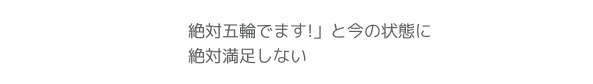絶対五輪でます!」と今の状態に絶対満足しない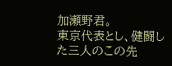加瀬野君。
東京代表とし、健闘した三人のこの先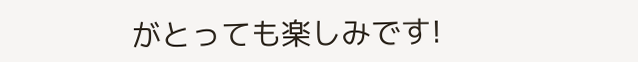がとっても楽しみです!